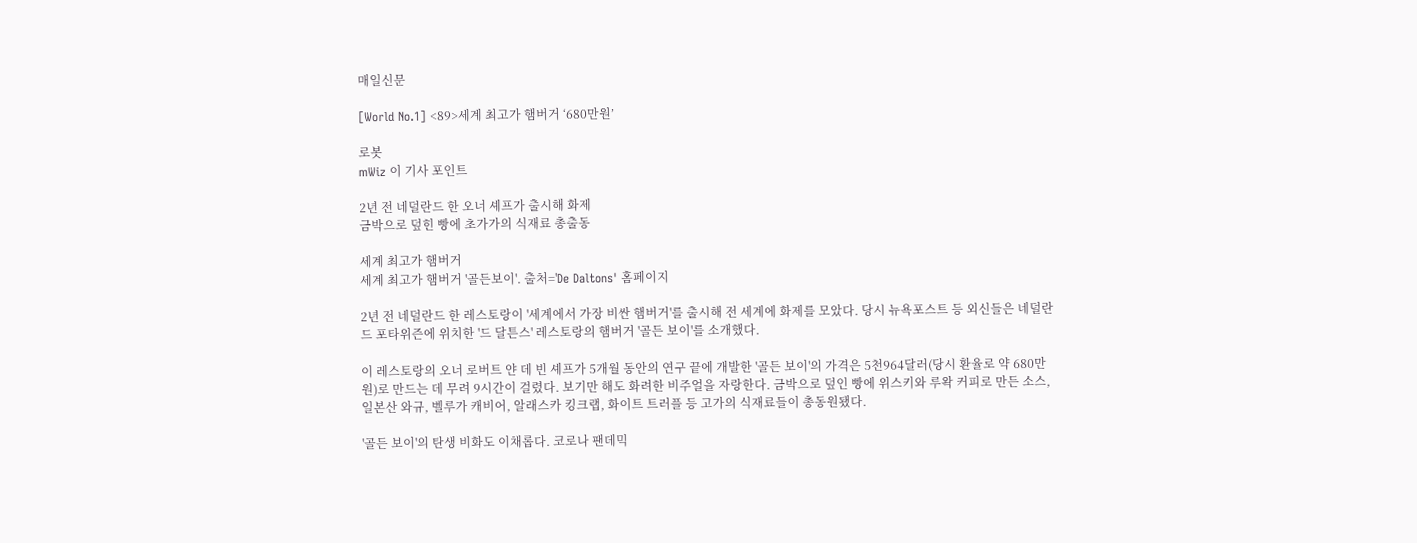매일신문

[World No.1] <89>세계 최고가 햄버거 ‘680만원’

로봇
mWiz 이 기사 포인트

2년 전 네덜란드 한 오너 셰프가 출시해 화제
금박으로 덮힌 빵에 초가가의 식재료 총출동

세계 최고가 햄버거
세계 최고가 햄버거 '골든보이'. 출처='De Daltons' 홈페이지

2년 전 네덜란드 한 레스토랑이 '세계에서 가장 비싼 햄버거'를 출시해 전 세계에 화제를 모았다. 당시 뉴욕포스트 등 외신들은 네덜란드 포타위즌에 위치한 '드 달튼스' 레스토랑의 햄버거 '골든 보이'를 소개했다.

이 레스토랑의 오너 로버트 얀 데 빈 셰프가 5개월 동안의 연구 끝에 개발한 '골든 보이'의 가격은 5천964달러(당시 환율로 약 680만 원)로 만드는 데 무려 9시간이 걸렸다. 보기만 해도 화려한 비주얼을 자랑한다. 금박으로 덮인 빵에 위스키와 루왁 커피로 만든 소스, 일본산 와규, 벨루가 캐비어, 알래스카 킹크랩, 화이트 트러플 등 고가의 식재료들이 총동원됐다.

'골든 보이'의 탄생 비화도 이채롭다. 코로나 팬데믹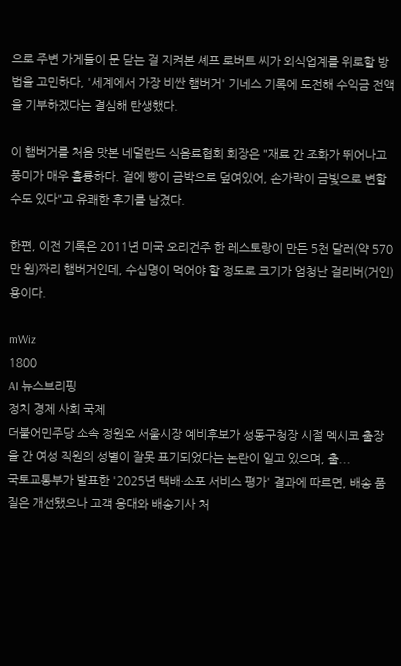으로 주변 가게들이 문 닫는 걸 지켜본 셰프 로버트 씨가 외식업계를 위로할 방법을 고민하다, '세계에서 가장 비싼 햄버거' 기네스 기록에 도전해 수익금 전액을 기부하겠다는 결심해 탄생했다.

이 햄버거를 처음 맛본 네덜란드 식음료협회 회장은 "재료 간 조화가 뛰어나고 풍미가 매우 훌륭하다. 겉에 빵이 금박으로 덮여있어, 손가락이 금빛으로 변할 수도 있다"고 유쾌한 후기를 남겼다.

한편, 이전 기록은 2011년 미국 오리건주 한 레스토랑이 만든 5천 달러(약 570만 원)짜리 햄버거인데, 수십명이 먹어야 할 정도로 크기가 엄청난 걸리버(거인)용이다.

mWiz
1800
AI 뉴스브리핑
정치 경제 사회 국제
더불어민주당 소속 정원오 서울시장 예비후보가 성동구청장 시절 멕시코 출장을 간 여성 직원의 성별이 잘못 표기되었다는 논란이 일고 있으며, 출...
국토교통부가 발표한 '2025년 택배·소포 서비스 평가' 결과에 따르면, 배송 품질은 개선됐으나 고객 응대와 배송기사 처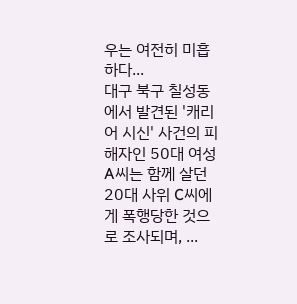우는 여전히 미흡하다...
대구 북구 칠성동에서 발견된 '캐리어 시신' 사건의 피해자인 50대 여성 A씨는 함께 살던 20대 사위 C씨에게 폭행당한 것으로 조사되며, ...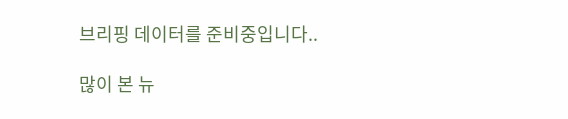브리핑 데이터를 준비중입니다..

많이 본 뉴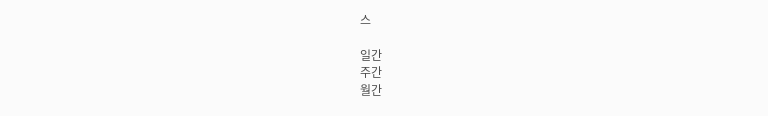스

일간
주간
월간